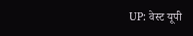UP: वेस्ट यूपी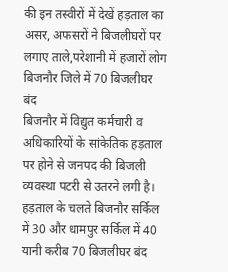की इन तस्वीरों में देखें हड़ताल का असर, अफसरों ने बिजलीघरों पर लगाए ताले,परेशानी में हजारों लोग
बिजनौर जिले में 70 बिजलीघर बंद
बिजनौर में विद्युत कर्मचारी व अधिकारियों के सांकेतिक हड़ताल पर होने से जनपद की बिजली व्यवस्था पटरी से उतरने लगी है। हड़ताल के चलते बिजनौर सर्किल में 30 और धामपुर सर्किल में 40 यानी करीब 70 बिजलीघर बंद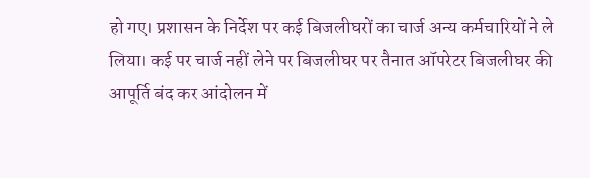हो गए। प्रशासन के निर्देश पर कई बिजलीघरों का चार्ज अन्य कर्मचारियों ने ले लिया। कई पर चार्ज नहीं लेने पर बिजलीघर पर तैनात ऑपरेटर बिजलीघर की आपूर्ति बंद कर आंदोलन में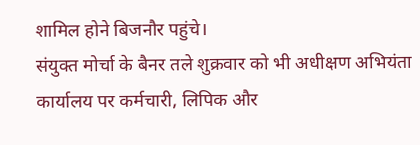शामिल होने बिजनौर पहुंचे।
संयुक्त मोर्चा के बैनर तले शुक्रवार को भी अधीक्षण अभियंता कार्यालय पर कर्मचारी, लिपिक और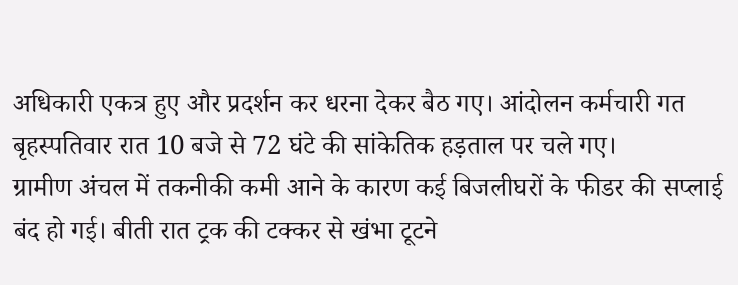अधिकारी एकत्र हुए और प्रदर्शन कर धरना देकर बैठ गए। आंदोलन कर्मचारी गत बृहस्पतिवार रात 10 बजे से 72 घंटे की सांकेतिक हड़ताल पर चले गए।
ग्रामीण अंचल में तकनीकी कमी आने के कारण कई बिजलीघरों के फीडर की सप्लाई बंद हो गई। बीती रात ट्रक की टक्कर से खंभा टूटने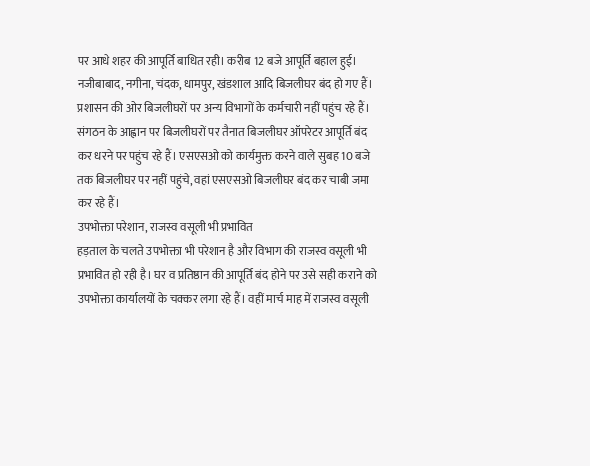पर आधे शहर की आपूर्ति बाधित रही। करीब 12 बजे आपूर्ति बहाल हुई। नजीबाबाद, नगीना, चंदक, धामपुर, खंडशाल आदि बिजलीघर बंद हो गए हैं।
प्रशासन की ओर बिजलीघरों पर अन्य विभागों के कर्मचारी नहीं पहुंच रहे हैं। संगठन के आह्वान पर बिजलीघरों पर तैनात बिजलीघर ऑपरेटर आपूर्ति बंद कर धरने पर पहुंच रहे हैं। एसएसओ को कार्यमुक्त करने वाले सुबह 10 बजे तक बिजलीघर पर नहीं पहुंचे, वहां एसएसओ बिजलीघर बंद कर चाबी जमा कर रहे हैं।
उपभोक्ता परेशान, राजस्व वसूली भी प्रभावित
हड़ताल के चलते उपभोक्ता भी परेशान है और विभाग की राजस्व वसूली भी प्रभावित हो रही है। घर व प्रतिष्ठान की आपूर्ति बंद होने पर उसे सही कराने को उपभोक्ता कार्यालयों के चक्कर लगा रहे हैं। वहीं मार्च माह में राजस्व वसूली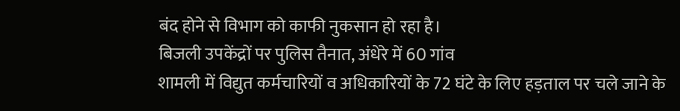बंद होने से विभाग को काफी नुकसान हो रहा है।
बिजली उपकेंद्रों पर पुलिस तैनात, अंधेरे में 60 गांव
शामली में विद्युत कर्मचारियों व अधिकारियों के 72 घंटे के लिए हड़ताल पर चले जाने के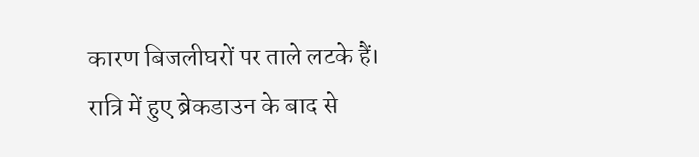कारण बिजलीघरों पर ताले लटके हैं। रात्रि में हुए ब्रेकडाउन के बाद से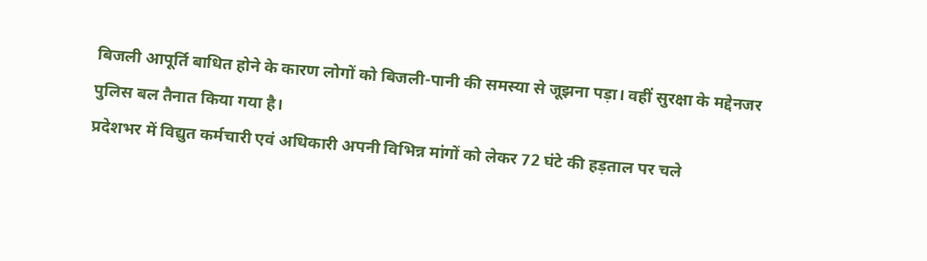बिजली आपूर्ति बाधित होने के कारण लोगों को बिजली-पानी की समस्या से जूझना पड़ा। वहीं सुरक्षा के मद्देनजर पुलिस बल तैनात किया गया है।
प्रदेशभर में विद्युत कर्मचारी एवं अधिकारी अपनी विभिन्न मांगों को लेकर 72 घंटे की हड़ताल पर चले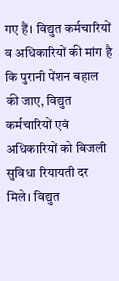गए हैं। विद्युत कर्मचारियों व अधिकारियों की मांग है कि पुरानी पेंशन बहाल की जाए, विद्युत कर्मचारियों एवं अधिकारियों को बिजली सुविधा रियायती दर मिले। विद्युत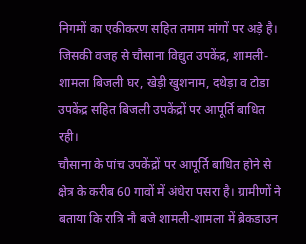निगमों का एकीकरण सहित तमाम मांगों पर अड़े है। जिसकी वजह से चौसाना विद्युत उपकेंद्र, शामली-शामला बिजली घर, खेड़ी खुशनाम, दथेड़ा व टोडा उपकेंद्र सहित बिजली उपकेंद्रों पर आपूर्ति बाधित रही।
चौसाना के पांच उपकेंद्रों पर आपूर्ति बाधित होने से क्षेत्र के करीब 60 गावों में अंधेरा पसरा है। ग्रामीणों ने बताया कि रात्रि नौ बजे शामली-शामला में ब्रेकडाउन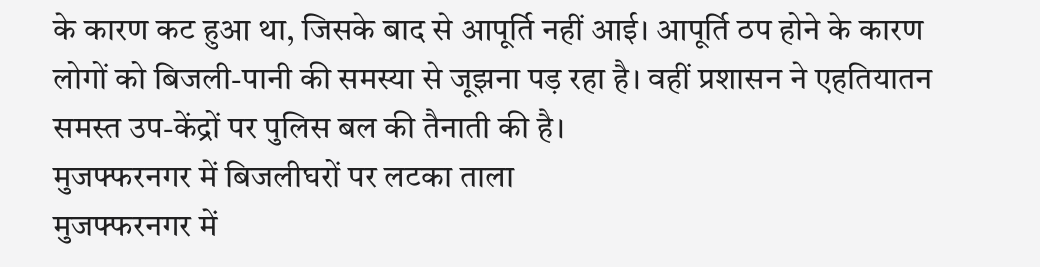के कारण कट हुआ था, जिसके बाद से आपूर्ति नहीं आई। आपूर्ति ठप होने के कारण लोगों को बिजली-पानी की समस्या से जूझना पड़ रहा है। वहीं प्रशासन ने एहतियातन समस्त उप-केंद्रों पर पुलिस बल की तैनाती की है।
मुजफ्फरनगर में बिजलीघरों पर लटका ताला
मुजफ्फरनगर में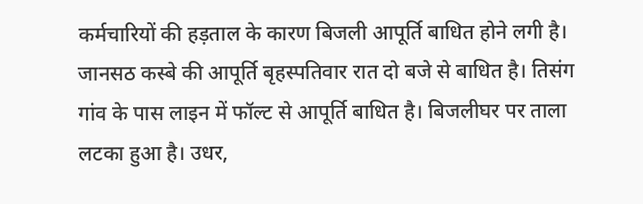कर्मचारियों की हड़ताल के कारण बिजली आपूर्ति बाधित होने लगी है। जानसठ कस्बे की आपूर्ति बृहस्पतिवार रात दो बजे से बाधित है। तिसंग गांव के पास लाइन में फॉल्ट से आपूर्ति बाधित है। बिजलीघर पर ताला लटका हुआ है। उधर,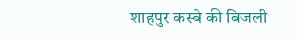शाहपुर कस्बे की बिजली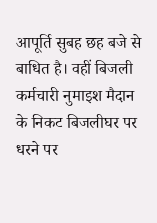आपूर्ति सुबह छह बजे से बाधित है। वहीं बिजली कर्मचारी नुमाइश मैदान के निकट बिजलीघर पर धरने पर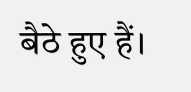बैठे हुए हैं।